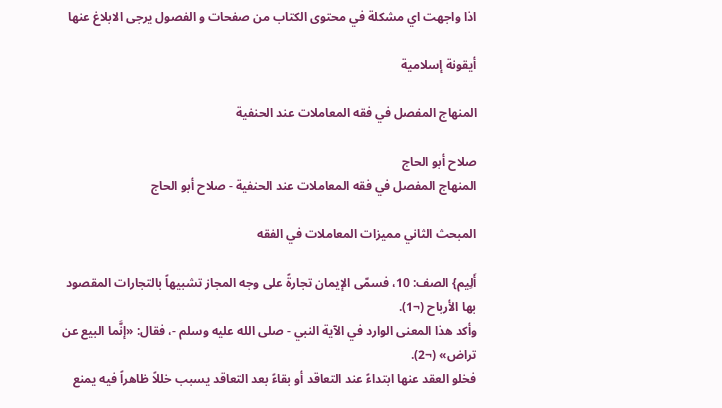اذا واجهت اي مشكلة في محتوى الكتاب من صفحات و الفصول يرجى الابلاغ عنها

أيقونة إسلامية

المنهاج المفصل في فقه المعاملات عند الحنفية

صلاح أبو الحاج
المنهاج المفصل في فقه المعاملات عند الحنفية - صلاح أبو الحاج

المبحث الثاني مميزات المعاملات في الفقه

أَلِيم} الصف: 10، فسمّى الإيمان تجارةً على وجه المجاز تشبيهاً بالتجارات المقصود بها الأرباح (¬1).
وأكد هذا المعنى الوارد في الآية النبي - صلى الله عليه وسلم -، فقال: «إنَّما البيع عن تراض» (¬2).
فخلو العقد عنها ابتداءً عند التعاقد أو بقاءً بعد التعاقد يسبب خللاً ظاهراً فيه يمنع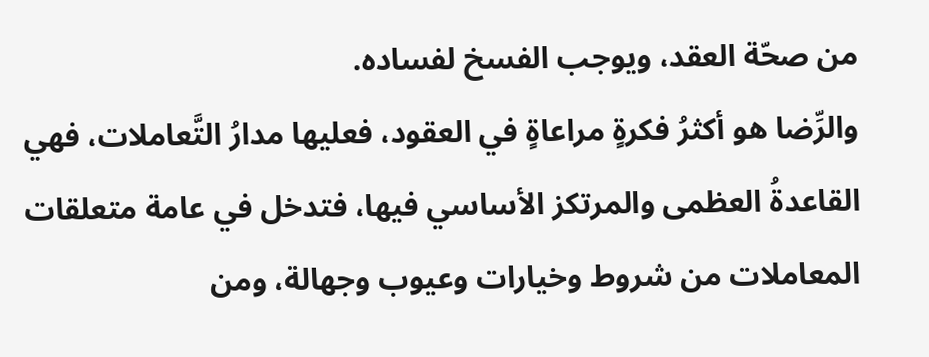من صحّة العقد، ويوجب الفسخ لفساده.
والرِّضا هو أكثرُ فكرةٍ مراعاةٍ في العقود، فعليها مدارُ التَّعاملات، فهي القاعدةُ العظمى والمرتكز الأساسي فيها، فتدخل في عامة متعلقات المعاملات من شروط وخيارات وعيوب وجهالة، ومن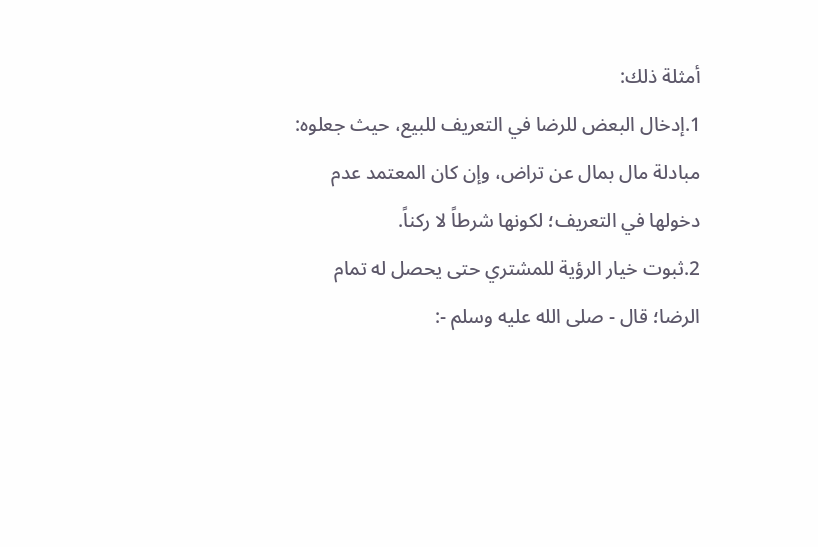أمثلة ذلك:
1.إدخال البعض للرضا في التعريف للبيع، حيث جعلوه: مبادلة مال بمال عن تراض، وإن كان المعتمد عدم دخولها في التعريف؛ لكونها شرطاً لا ركناً.
2.ثبوت خيار الرؤية للمشتري حتى يحصل له تمام الرضا؛ قال - صلى الله عليه وسلم -: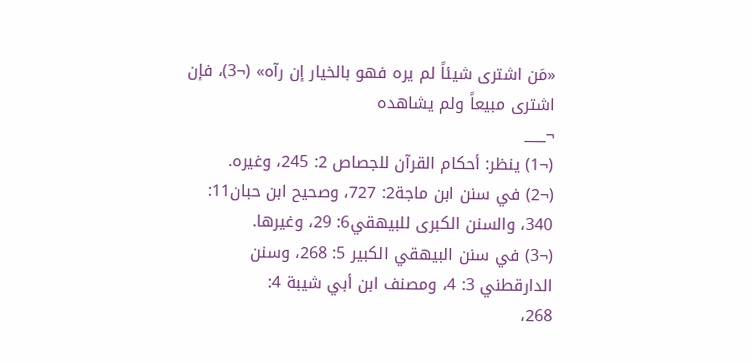«مَن اشترى شيئاً لم يره فهو بالخيار إن رآه» (¬3)، فإن اشترى مبيعاً ولم يشاهده
¬___
(¬1) ينظر: أحكام القرآن للجصاص 2: 245، وغيره.
(¬2) في سنن ابن ماجة2: 727، وصحيح ابن حبان11: 340، والسنن الكبرى للبيهقي6: 29، وغيرها.
(¬3) في سنن البيهقي الكبير 5: 268، وسنن الدارقطني 3: 4، ومصنف ابن أبي شيبة 4:
268،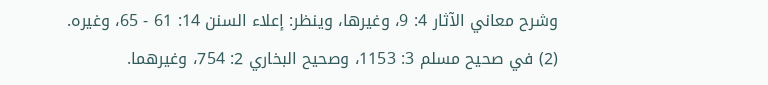وشرح معاني الآثار 4: 9، وغيرها، وينظر: إعلاء السنن 14: 61 - 65، وغيره.
(2) في صحيح مسلم 3: 1153، وصحيح البخاري 2: 754، وغيرهما.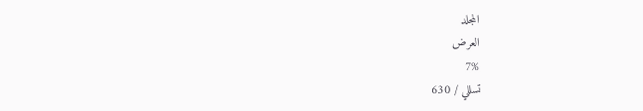المجلد
العرض
7%
تسللي / 630